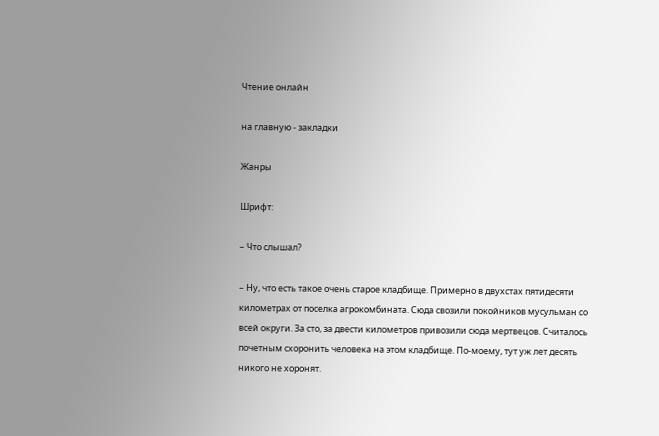Чтение онлайн

на главную - закладки

Жанры

Шрифт:

– Что слышал?

– Ну, что есть такое очень старое кладбище. Примерно в двухстах пятидесяти километрах от поселка агрокомбината. Сюда свозили покойников мусульман со всей округи. За сто, за двести километров привозили сюда мертвецов. Считалось почетным схоронить человека на этом кладбище. По-моему, тут уж лет десять никого не хоронят.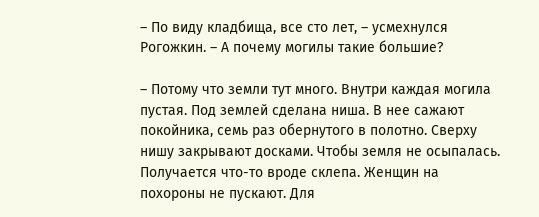– По виду кладбища, все сто лет, – усмехнулся Рогожкин. – А почему могилы такие большие?

– Потому что земли тут много. Внутри каждая могила пустая. Под землей сделана ниша. В нее сажают покойника, семь раз обернутого в полотно. Сверху нишу закрывают досками. Чтобы земля не осыпалась. Получается что-то вроде склепа. Женщин на похороны не пускают. Для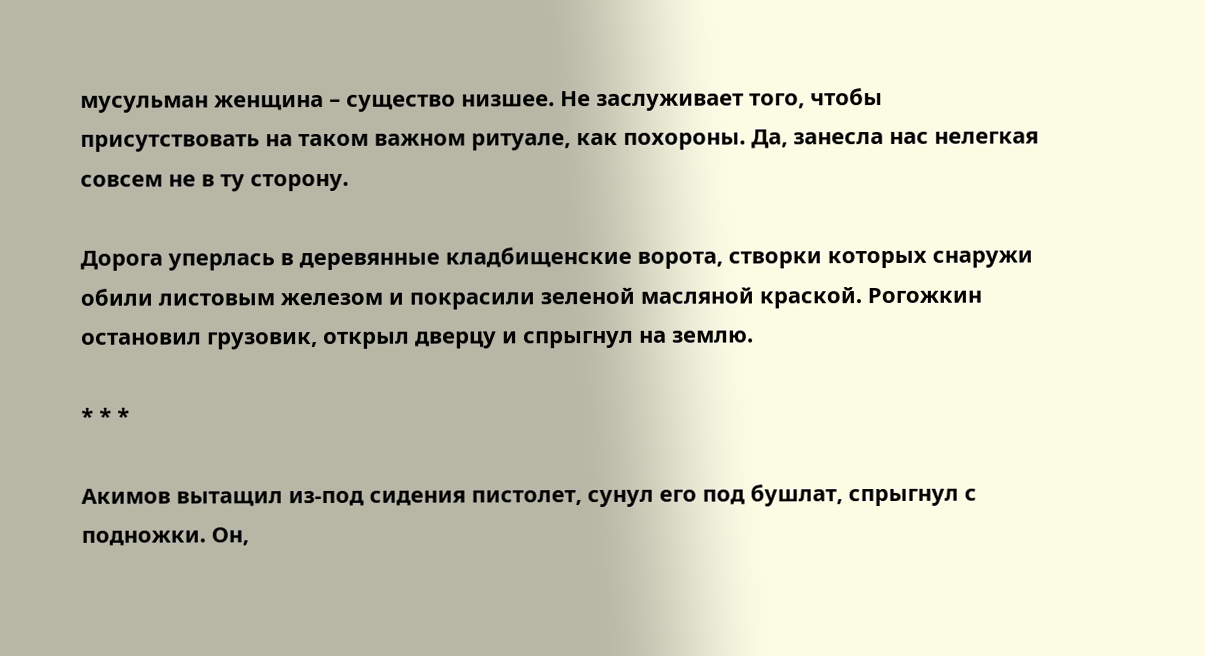мусульман женщина – существо низшее. Не заслуживает того, чтобы присутствовать на таком важном ритуале, как похороны. Да, занесла нас нелегкая совсем не в ту сторону.

Дорога уперлась в деревянные кладбищенские ворота, створки которых снаружи обили листовым железом и покрасили зеленой масляной краской. Рогожкин остановил грузовик, открыл дверцу и спрыгнул на землю.

* * *

Акимов вытащил из-под сидения пистолет, сунул его под бушлат, спрыгнул с подножки. Он,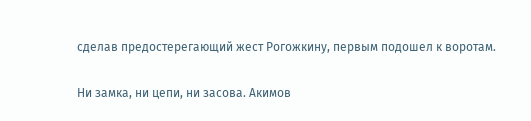сделав предостерегающий жест Рогожкину, первым подошел к воротам.

Ни замка, ни цепи, ни засова. Акимов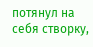потянул на себя створку,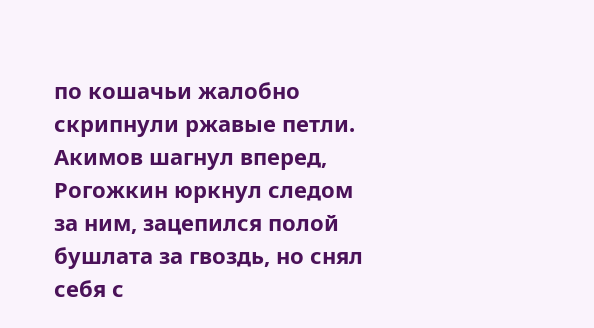по кошачьи жалобно скрипнули ржавые петли. Акимов шагнул вперед, Рогожкин юркнул следом за ним, зацепился полой бушлата за гвоздь, но снял себя с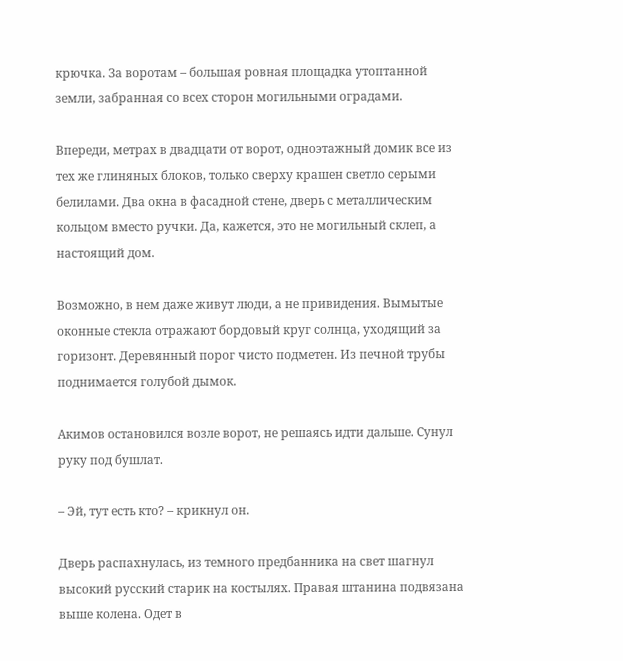крючка. За воротам – большая ровная площадка утоптанной земли, забранная со всех сторон могильными оградами.

Впереди, метрах в двадцати от ворот, одноэтажный домик все из тех же глиняных блоков, только сверху крашен светло серыми белилами. Два окна в фасадной стене, дверь с металлическим кольцом вместо ручки. Да, кажется, это не могильный склеп, а настоящий дом.

Возможно, в нем даже живут люди, а не привидения. Вымытые оконные стекла отражают бордовый круг солнца, уходящий за горизонт. Деревянный порог чисто подметен. Из печной трубы поднимается голубой дымок.

Акимов остановился возле ворот, не решаясь идти дальше. Сунул руку под бушлат.

– Эй, тут есть кто? – крикнул он.

Дверь распахнулась, из темного предбанника на свет шагнул высокий русский старик на костылях. Правая штанина подвязана выше колена. Одет в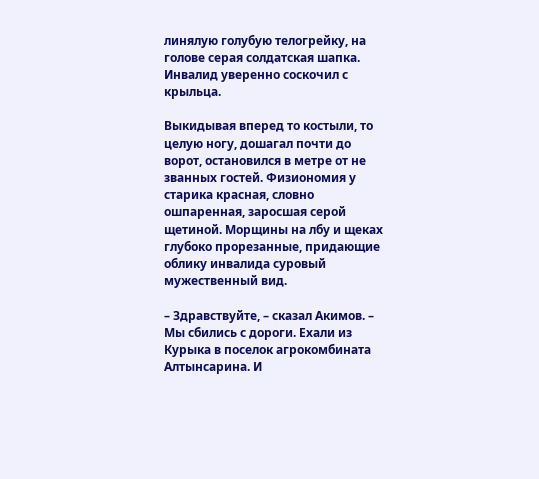линялую голубую телогрейку, на голове серая солдатская шапка. Инвалид уверенно соскочил с крыльца.

Выкидывая вперед то костыли, то целую ногу, дошагал почти до ворот, остановился в метре от не званных гостей. Физиономия у старика красная, словно ошпаренная, заросшая серой щетиной. Морщины на лбу и щеках глубоко прорезанные, придающие облику инвалида суровый мужественный вид.

– Здравствуйте, – сказал Акимов. – Мы сбились с дороги. Ехали из Курыка в поселок агрокомбината Алтынсарина. И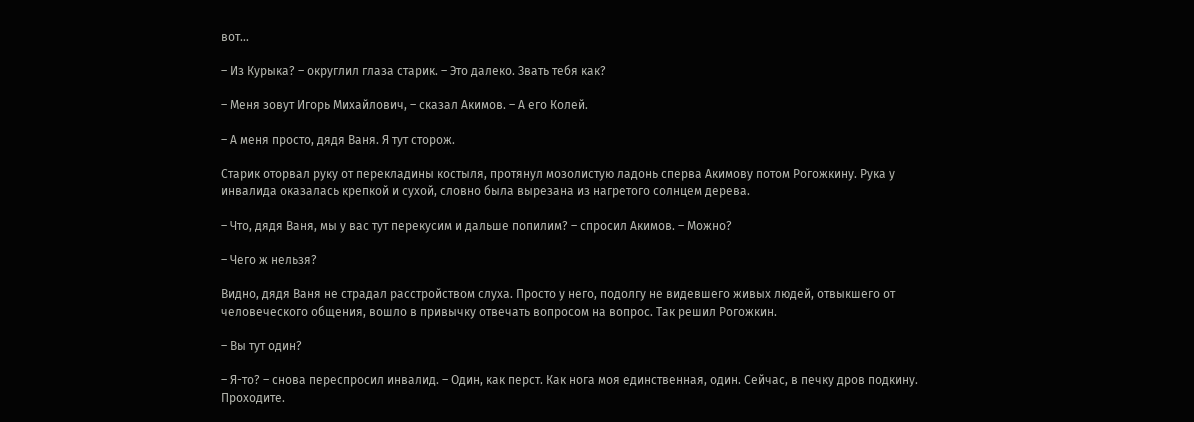вот…

– Из Курыка? – округлил глаза старик. – Это далеко. Звать тебя как?

– Меня зовут Игорь Михайлович, – сказал Акимов. – А его Колей.

– А меня просто, дядя Ваня. Я тут сторож.

Старик оторвал руку от перекладины костыля, протянул мозолистую ладонь сперва Акимову потом Рогожкину. Рука у инвалида оказалась крепкой и сухой, словно была вырезана из нагретого солнцем дерева.

– Что, дядя Ваня, мы у вас тут перекусим и дальше попилим? – спросил Акимов. – Можно?

– Чего ж нельзя?

Видно, дядя Ваня не страдал расстройством слуха. Просто у него, подолгу не видевшего живых людей, отвыкшего от человеческого общения, вошло в привычку отвечать вопросом на вопрос. Так решил Рогожкин.

– Вы тут один?

– Я-то? – снова переспросил инвалид. – Один, как перст. Как нога моя единственная, один. Сейчас, в печку дров подкину. Проходите.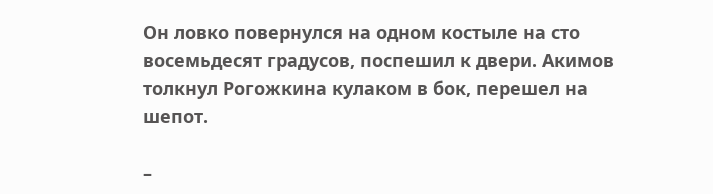Он ловко повернулся на одном костыле на сто восемьдесят градусов, поспешил к двери. Акимов толкнул Рогожкина кулаком в бок, перешел на шепот.

–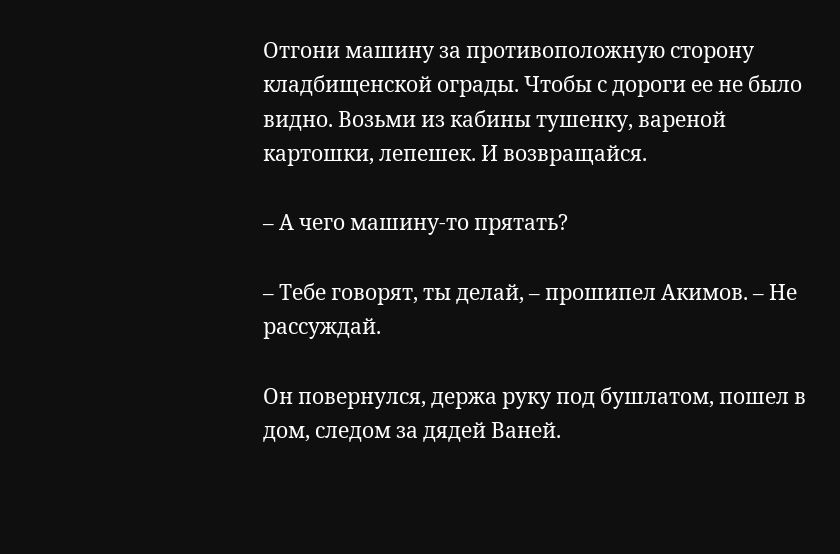Отгони машину за противоположную сторону кладбищенской ограды. Чтобы с дороги ее не было видно. Возьми из кабины тушенку, вареной картошки, лепешек. И возвращайся.

– А чего машину-то прятать?

– Тебе говорят, ты делай, – прошипел Акимов. – Не рассуждай.

Он повернулся, держа руку под бушлатом, пошел в дом, следом за дядей Ваней.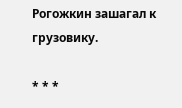Рогожкин зашагал к грузовику.

* * *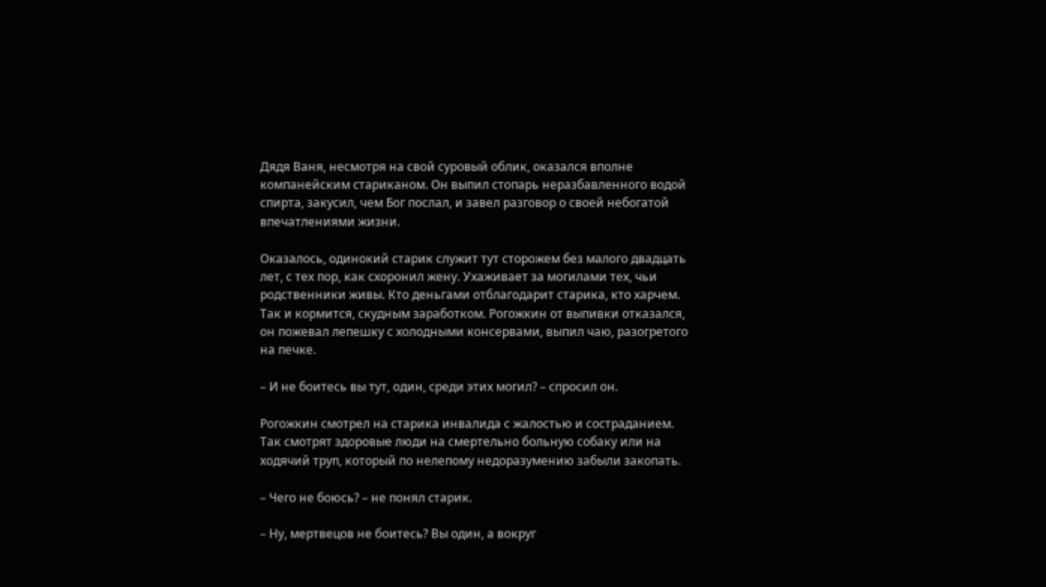Дядя Ваня, несмотря на свой суровый облик, оказался вполне компанейским стариканом. Он выпил стопарь неразбавленного водой спирта, закусил, чем Бог послал, и завел разговор о своей небогатой впечатлениями жизни.

Оказалось, одинокий старик служит тут сторожем без малого двадцать лет, с тех пор, как схоронил жену. Ухаживает за могилами тех, чьи родственники живы. Кто деньгами отблагодарит старика, кто харчем. Так и кормится, скудным заработком. Рогожкин от выпивки отказался, он пожевал лепешку с холодными консервами, выпил чаю, разогретого на печке.

– И не боитесь вы тут, один, среди этих могил? – спросил он.

Рогожкин смотрел на старика инвалида с жалостью и состраданием. Так смотрят здоровые люди на смертельно больную собаку или на ходячий труп, который по нелепому недоразумению забыли закопать.

– Чего не боюсь? – не понял старик.

– Ну, мертвецов не боитесь? Вы один, а вокруг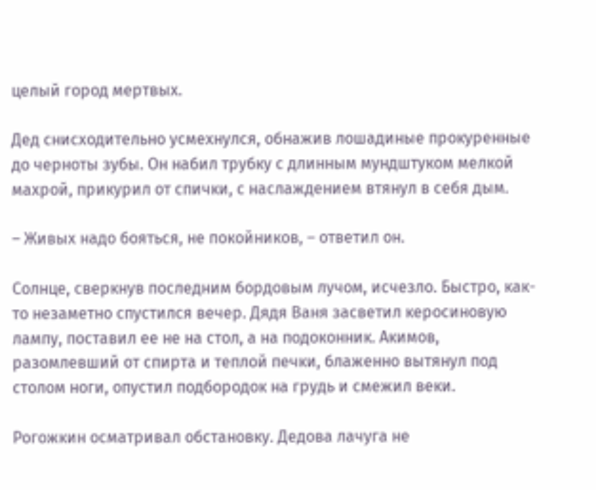целый город мертвых.

Дед снисходительно усмехнулся, обнажив лошадиные прокуренные до черноты зубы. Он набил трубку с длинным мундштуком мелкой махрой, прикурил от спички, с наслаждением втянул в себя дым.

– Живых надо бояться, не покойников, – ответил он.

Солнце, сверкнув последним бордовым лучом, исчезло. Быстро, как-то незаметно спустился вечер. Дядя Ваня засветил керосиновую лампу, поставил ее не на стол, а на подоконник. Акимов, разомлевший от спирта и теплой печки, блаженно вытянул под столом ноги, опустил подбородок на грудь и смежил веки.

Рогожкин осматривал обстановку. Дедова лачуга не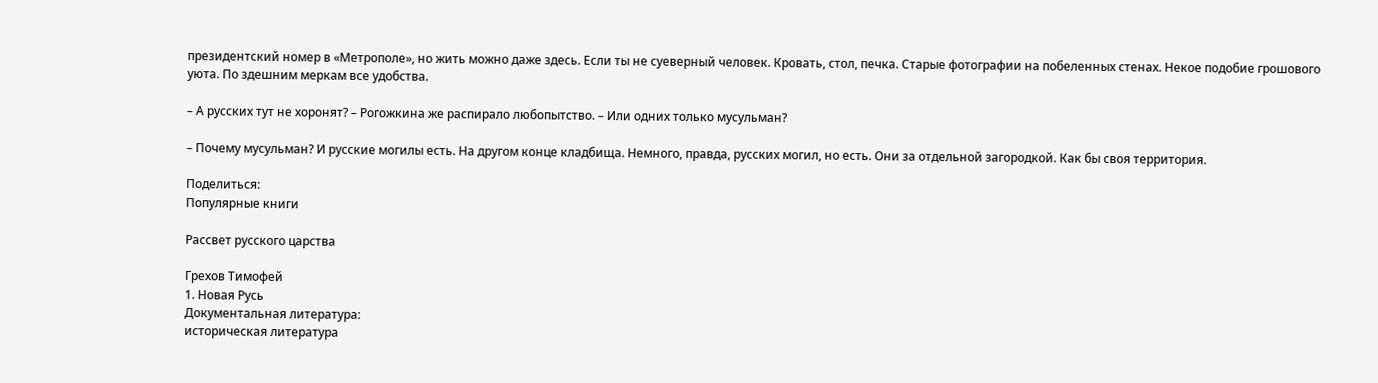президентский номер в «Метрополе», но жить можно даже здесь. Если ты не суеверный человек. Кровать, стол, печка. Старые фотографии на побеленных стенах. Некое подобие грошового уюта. По здешним меркам все удобства.

– А русских тут не хоронят? – Рогожкина же распирало любопытство. – Или одних только мусульман?

– Почему мусульман? И русские могилы есть. На другом конце кладбища. Немного, правда, русских могил, но есть. Они за отдельной загородкой. Как бы своя территория.

Поделиться:
Популярные книги

Рассвет русского царства

Грехов Тимофей
1. Новая Русь
Документальная литература:
историческая литература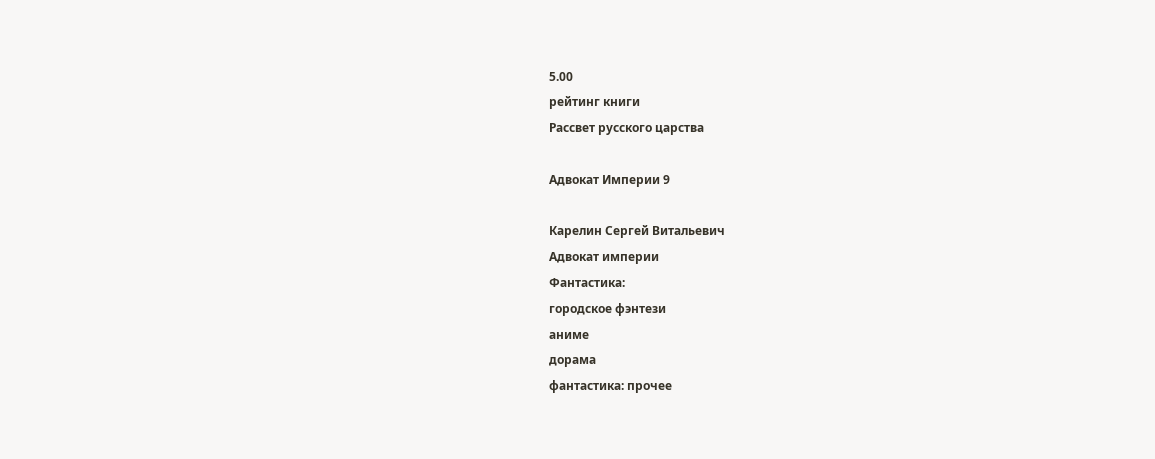5.00
рейтинг книги
Рассвет русского царства

Адвокат Империи 9

Карелин Сергей Витальевич
Адвокат империи
Фантастика:
городское фэнтези
аниме
дорама
фантастика: прочее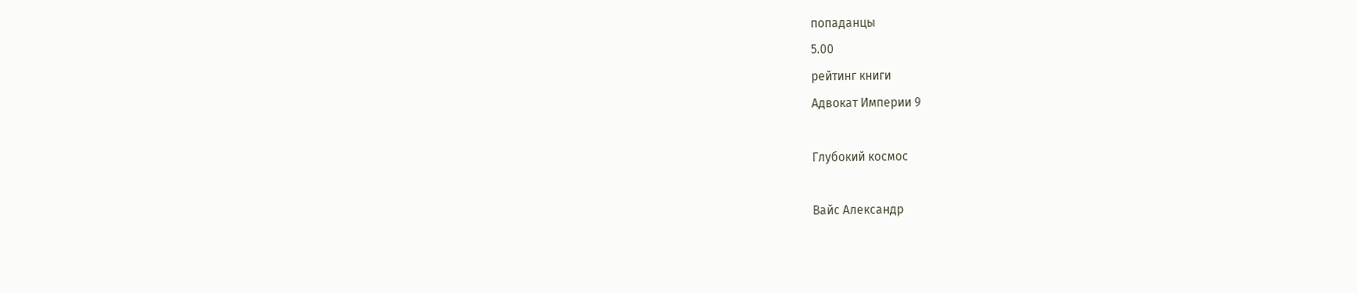попаданцы
5.00
рейтинг книги
Адвокат Империи 9

Глубокий космос

Вайс Александр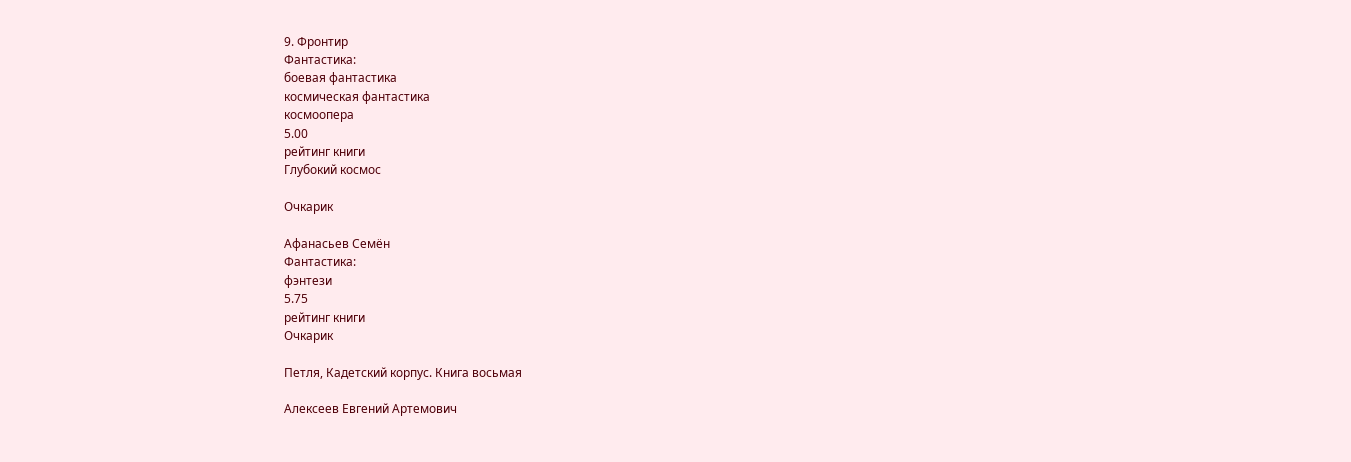9. Фронтир
Фантастика:
боевая фантастика
космическая фантастика
космоопера
5.00
рейтинг книги
Глубокий космос

Очкарик

Афанасьев Семён
Фантастика:
фэнтези
5.75
рейтинг книги
Очкарик

Петля, Кадетский корпус. Книга восьмая

Алексеев Евгений Артемович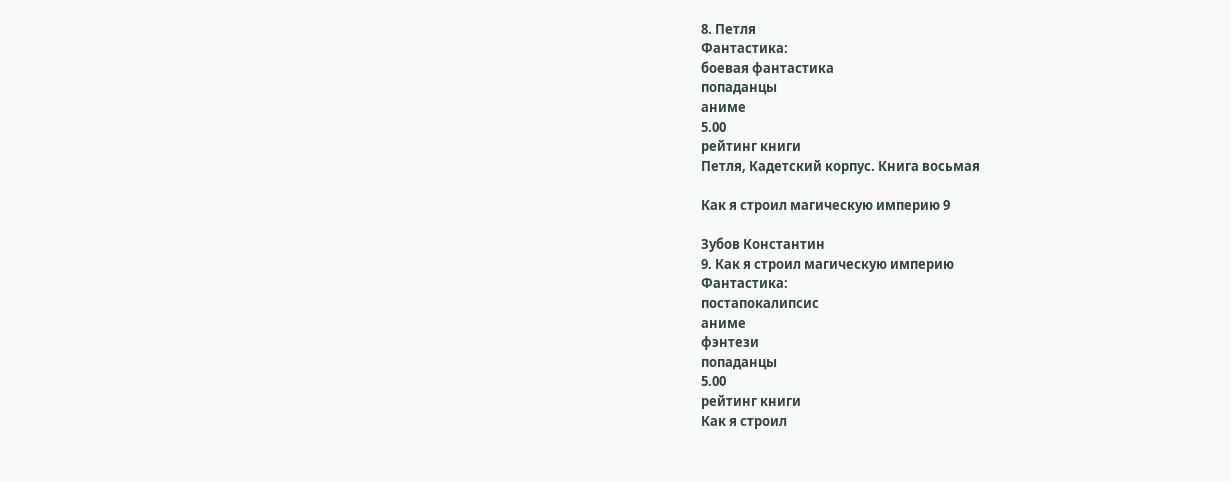8. Петля
Фантастика:
боевая фантастика
попаданцы
аниме
5.00
рейтинг книги
Петля, Кадетский корпус. Книга восьмая

Как я строил магическую империю 9

Зубов Константин
9. Как я строил магическую империю
Фантастика:
постапокалипсис
аниме
фэнтези
попаданцы
5.00
рейтинг книги
Как я строил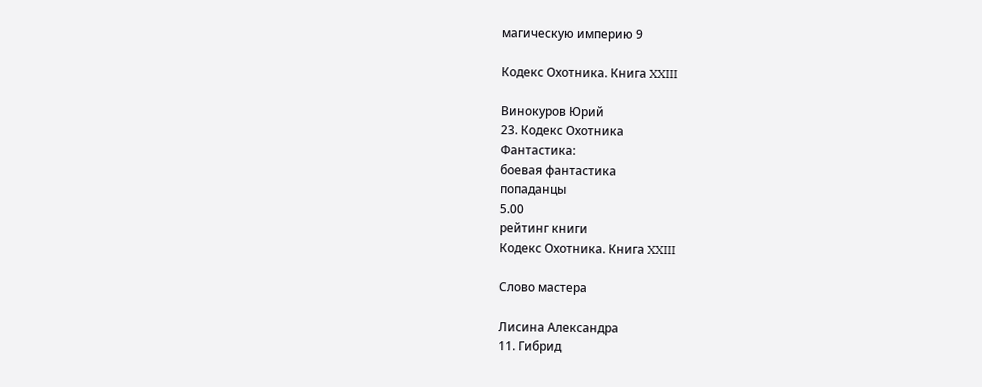магическую империю 9

Кодекс Охотника. Книга XXIII

Винокуров Юрий
23. Кодекс Охотника
Фантастика:
боевая фантастика
попаданцы
5.00
рейтинг книги
Кодекс Охотника. Книга XXIII

Слово мастера

Лисина Александра
11. Гибрид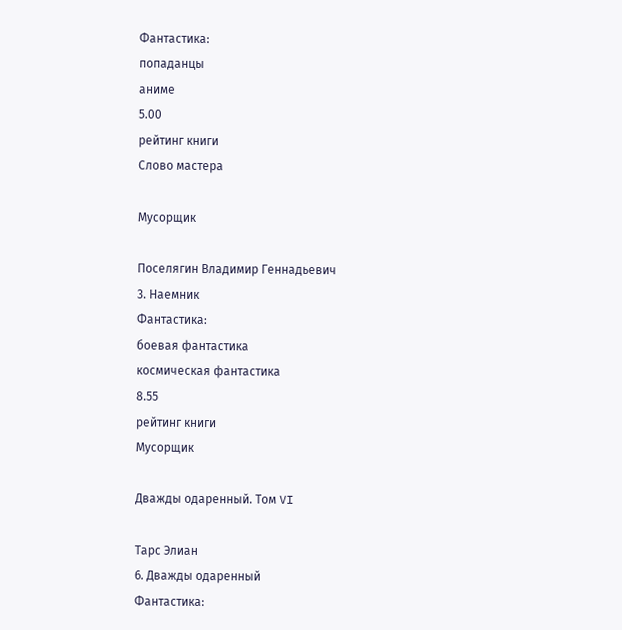Фантастика:
попаданцы
аниме
5.00
рейтинг книги
Слово мастера

Мусорщик

Поселягин Владимир Геннадьевич
3. Наемник
Фантастика:
боевая фантастика
космическая фантастика
8.55
рейтинг книги
Мусорщик

Дважды одаренный. Том VI

Тарс Элиан
6. Дважды одаренный
Фантастика: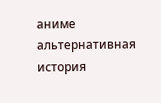аниме
альтернативная история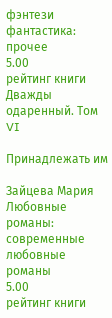фэнтези
фантастика: прочее
5.00
рейтинг книги
Дважды одаренный. Том VI

Принадлежать им

Зайцева Мария
Любовные романы:
современные любовные романы
5.00
рейтинг книги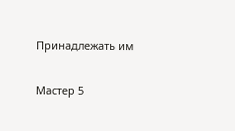Принадлежать им

Мастер 5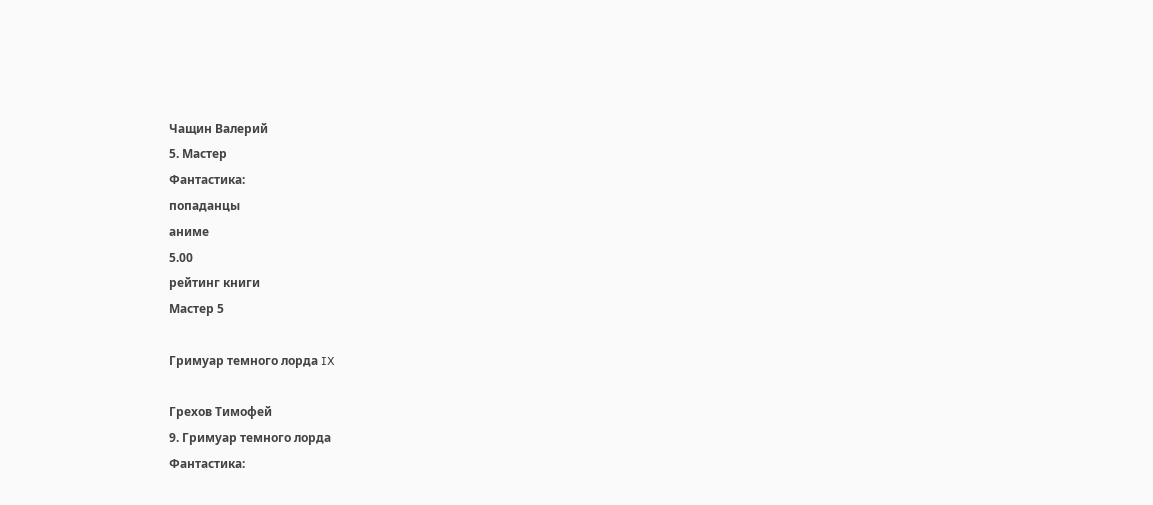Чащин Валерий
5. Мастер
Фантастика:
попаданцы
аниме
5.00
рейтинг книги
Мастер 5

Гримуар темного лорда IX

Грехов Тимофей
9. Гримуар темного лорда
Фантастика: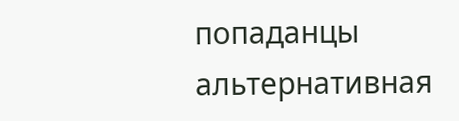попаданцы
альтернативная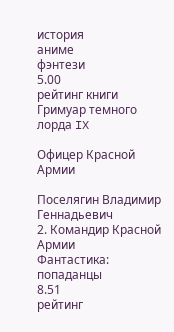история
аниме
фэнтези
5.00
рейтинг книги
Гримуар темного лорда IX

Офицер Красной Армии

Поселягин Владимир Геннадьевич
2. Командир Красной Армии
Фантастика:
попаданцы
8.51
рейтинг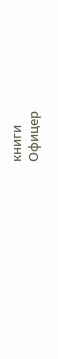книги
Офицер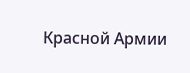Красной Армии